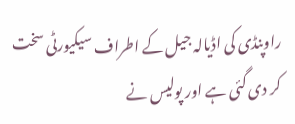راوپنڈی کی اڈیالہ جیل کے اطراف سیکیورٹی سخت کر دی گئی ہے اور پولیس نے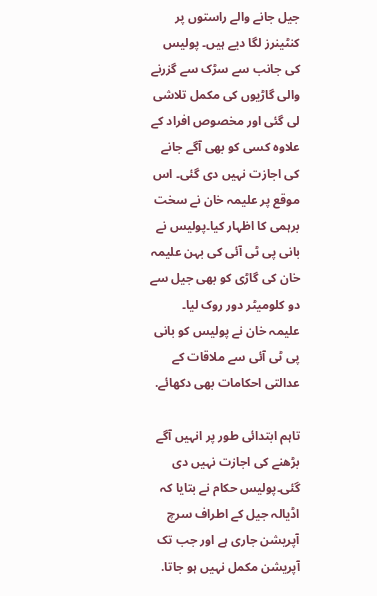جیل جانے والے راستوں پر کنٹینرز لگا دیے ہیں۔ پولیس کی جانب سے سڑک سے گزرنے والی گاڑیوں کی مکمل تلاشی لی گئی اور مخصوص افراد کے علاوہ کسی کو بھی آگے جانے کی اجازت نہیں دی گئی۔ اس موقع پر علیمہ خان نے سخت برہمی کا اظہار کیا۔پولیس نے بانی پی ٹی آئی کی بہن علیمہ خان کی گاڑی کو بھی جیل سے دو کلومیٹر دور روک لیا۔ علیمہ خان نے پولیس کو بانی پی ٹی آئی سے ملاقات کے عدالتی احکامات بھی دکھائے.

تاہم ابتدائی طور پر انہیں آگے بڑھنے کی اجازت نہیں دی گئی۔پولیس حکام نے بتایا کہ اڈیالہ جیل کے اطراف سرچ آپریشن جاری ہے اور جب تک آپریشن مکمل نہیں ہو جاتا.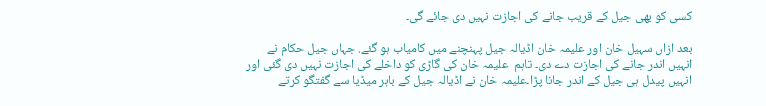کسی کو بھی جیل کے قریب جانے کی اجازت نہیں دی جائے گی۔

بعد ازاں سہیل خان اور علیمہ خان اڈیالہ جیل پہنچنے میں کامیاب ہو گئے. جہاں جیل حکام نے انہیں اندر جانے کی اجازت دے دی۔ تاہم  علیمہ خان کی گاڑی کو داخلے کی اجازت نہیں دی گئی اور انہیں پیدل ہی جیل کے اندر جانا پڑا۔علیمہ خان نے اڈیالہ جیل کے باہر میڈیا سے گفتگو کرتے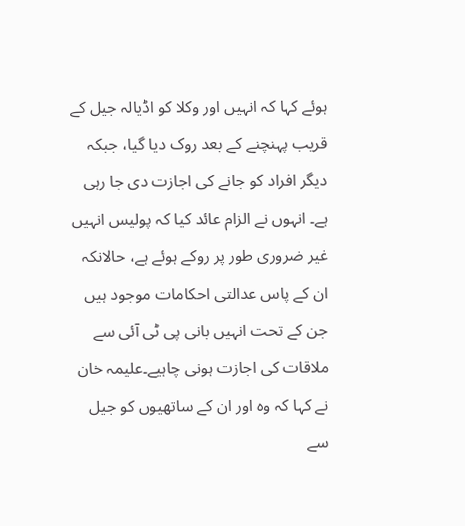ہوئے کہا کہ انہیں اور وکلا کو اڈیالہ جیل کے قریب پہنچنے کے بعد روک دیا گیا، جبکہ دیگر افراد کو جانے کی اجازت دی جا رہی ہے۔ انہوں نے الزام عائد کیا کہ پولیس انہیں غیر ضروری طور پر روکے ہوئے ہے، حالانکہ ان کے پاس عدالتی احکامات موجود ہیں جن کے تحت انہیں بانی پی ٹی آئی سے ملاقات کی اجازت ہونی چاہیے۔علیمہ خان نے کہا کہ وہ اور ان کے ساتھیوں کو جیل سے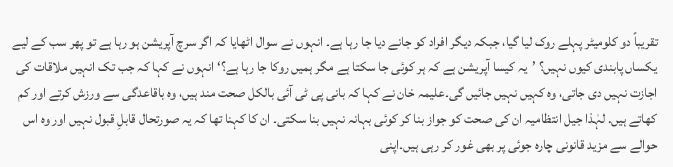تقریباً دو کلومیٹر پہلے روک لیا گیا، جبکہ دیگر افراد کو جانے دیا جا رہا ہے۔ انہوں نے سوال اٹھایا کہ اگر سرچ آپریشن ہو رہا ہے تو پھر سب کے لیے یکساں پابندی کیوں نہیں؟ ’یہ کیسا آپریشن ہے کہ ہر کوئی جا سکتا ہے مگر ہمیں روکا جا رہا ہے؟‘ انہوں نے کہا کہ جب تک انہیں ملاقات کی اجازت نہیں دی جاتی، وہ کہیں نہیں جائیں گی۔علیمہ خان نے کہا کہ بانی پی ٹی آئی بالکل صحت مند ہیں، وہ باقاعدگی سے ورزش کرتے اور کم کھاتے ہیں. لہٰذا جیل انتظامیہ ان کی صحت کو جواز بنا کر کوئی بہانہ نہیں بنا سکتی۔ ان کا کہنا تھا کہ یہ صورتحال قابلِ قبول نہیں اور وہ اس حوالے سے مزید قانونی چارہ جوئی پر بھی غور کر رہی ہیں۔اپنی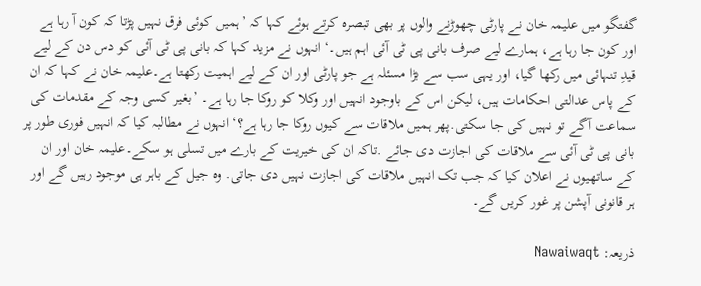گفتگو میں علیمہ خان نے پارٹی چھوڑنے والوں پر بھی تبصرہ کرتے ہوئے کہا کہ ’ہمیں کوئی فرق نہیں پڑتا کہ کون آ رہا ہے اور کون جا رہا ہے، ہمارے لیے صرف بانی پی ٹی آئی اہم ہیں۔‘ انہوں نے مزید کہا کہ بانی پی ٹی آئی کو دس دن کے لیے قیدِ تنہائی میں رکھا گیا، اور یہی سب سے بڑا مسئلہ ہے جو پارٹی اور ان کے لیے اہمیت رکھتا ہے۔علیمہ خان نے کہا کہ ان کے پاس عدالتی احکامات ہیں، لیکن اس کے باوجود انہیں اور وکلا کو روکا جا رہا ہے۔ ’بغیر کسی وجہ کے مقدمات کی سماعت آگے تو نہیں کی جا سکتی.پھر ہمیں ملاقات سے کیوں روکا جا رہا ہے؟‘ انہوں نے مطالبہ کیا کہ انہیں فوری طور پر بانی پی ٹی آئی سے ملاقات کی اجازت دی جائے .تاکہ ان کی خیریت کے بارے میں تسلی ہو سکے۔علیمہ خان اور ان کے ساتھیوں نے اعلان کیا کہ جب تک انہیں ملاقات کی اجازت نہیں دی جاتی. وہ جیل کے باہر ہی موجود رہیں گے اور ہر قانونی آپشن پر غور کریں گے۔

ذریعہ: Nawaiwaqt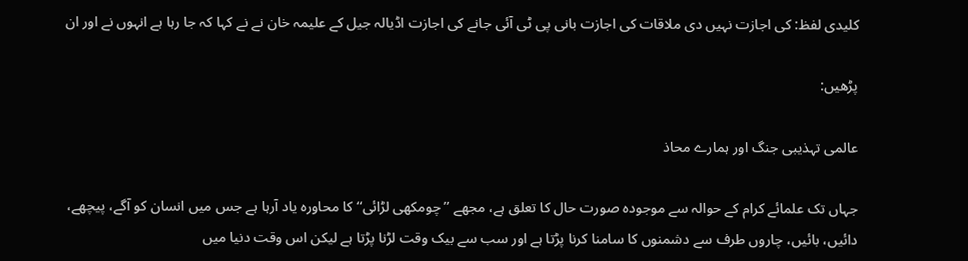کلیدی لفظ: کی اجازت نہیں دی ملاقات کی اجازت بانی پی ٹی آئی جانے کی اجازت اڈیالہ جیل کے علیمہ خان نے نے کہا کہ جا رہا ہے انہوں نے اور ان

پڑھیں:

عالمی تہذیبی جنگ اور ہمارے محاذ

جہاں تک علمائے کرام کے حوالہ سے موجودہ صورت حال کا تعلق ہے، مجھے ’’چومکھی لڑائی‘‘ کا محاورہ یاد آرہا ہے جس میں انسان کو آگے، پیچھے، دائیں، بائیں، چاروں طرف سے دشمنوں کا سامنا کرنا پڑتا ہے اور سب سے بیک وقت لڑنا پڑتا ہے لیکن اس وقت دنیا میں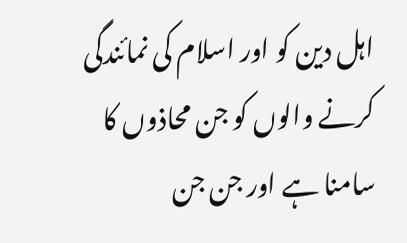اہل دین کو اور اسلام کی نمائندگی کرنے والوں کو جن محاذوں کا سامنا ہے اور جن جن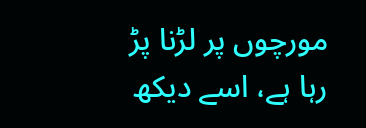مورچوں پر لڑنا پڑ رہا ہے، اسے دیکھ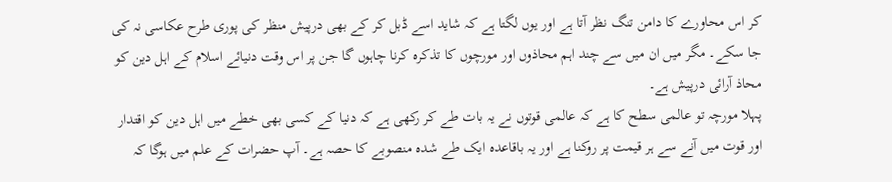کر اس محاورے کا دامن تنگ نظر آتا ہے اور یوں لگتا ہے کہ شاید اسے ڈبل کر کے بھی درپیش منظر کی پوری طرح عکاسی نہ کی جا سکے۔ مگر میں ان میں سے چند اہم محاذوں اور مورچوں کا تذکرہ کرنا چاہوں گا جن پر اس وقت دنیائے اسلام کے اہل دین کو محاذ آرائی درپیش ہے۔
پہلا مورچہ تو عالمی سطح کا ہے کہ عالمی قوتوں نے یہ بات طے کر رکھی ہے کہ دنیا کے کسی بھی خطے میں اہل دین کو اقتدار اور قوت میں آنے سے ہر قیمت پر روکنا ہے اور یہ باقاعدہ ایک طے شدہ منصوبے کا حصہ ہے۔ آپ حضرات کے علم میں ہوگا کہ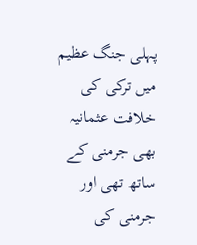پہلی جنگ عظیم میں ترکی کی خلافت عثمانیہ بھی جرمنی کے ساتھ تھی اور جرمنی کی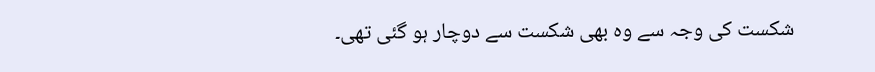شکست کی وجہ سے وہ بھی شکست سے دوچار ہو گئی تھی۔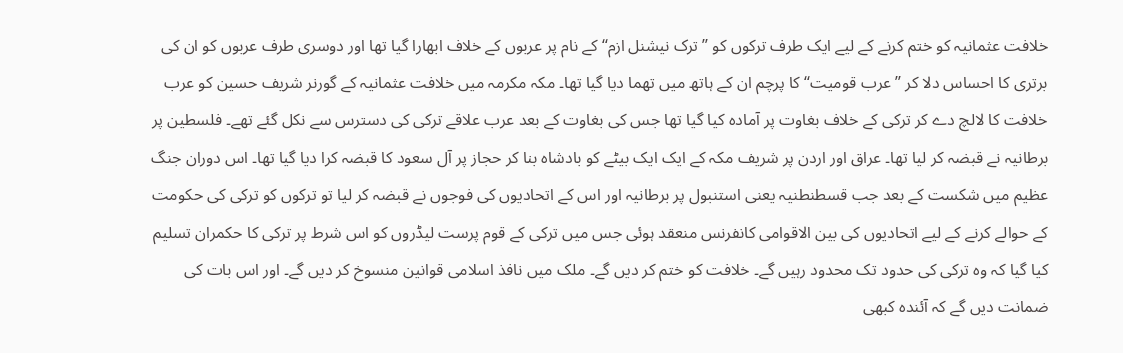خلافت عثمانیہ کو ختم کرنے کے لیے ایک طرف ترکوں کو ’’ترک نیشنل ازم‘‘ کے نام پر عربوں کے خلاف ابھارا گیا تھا اور دوسری طرف عربوں کو ان کی برتری کا احساس دلا کر ’’عرب قومیت‘‘ کا پرچم ان کے ہاتھ میں تھما دیا گیا تھا۔ مکہ مکرمہ میں خلافت عثمانیہ کے گورنر شریف حسین کو عرب خلافت کا لالچ دے کر ترکی کے خلاف بغاوت پر آمادہ کیا گیا تھا جس کی بغاوت کے بعد عرب علاقے ترکی کی دسترس سے نکل گئے تھے۔ فلسطین پر برطانیہ نے قبضہ کر لیا تھا۔ عراق اور اردن پر شریف مکہ کے ایک ایک بیٹے کو بادشاہ بنا کر حجاز پر آل سعود کا قبضہ کرا دیا گیا تھا۔ اس دوران جنگ عظیم میں شکست کے بعد جب قسطنطنیہ یعنی استنبول پر برطانیہ اور اس کے اتحادیوں کی فوجوں نے قبضہ کر لیا تو ترکوں کو ترکی کی حکومت کے حوالے کرنے کے لیے اتحادیوں کی بین الاقوامی کانفرنس منعقد ہوئی جس میں ترکی کے قوم پرست لیڈروں کو اس شرط پر ترکی کا حکمران تسلیم کیا گیا کہ وہ ترکی کی حدود تک محدود رہیں گے۔ خلافت کو ختم کر دیں گے۔ ملک میں نافذ اسلامی قوانین منسوخ کر دیں گے۔ اور اس بات کی ضمانت دیں گے کہ آئندہ کبھی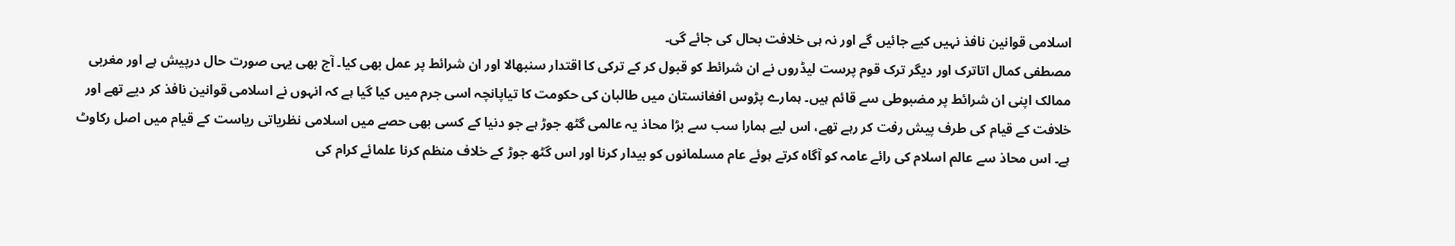اسلامی قوانین نافذ نہیں کیے جائیں گے اور نہ ہی خلافت بحال کی جائے گی۔
مصطفی کمال اتاترک اور دیگر ترک قوم پرست لیڈروں نے ان شرائط کو قبول کر کے ترکی کا اقتدار سنبھالا اور ان شرائط پر عمل بھی کیا۔ آج بھی یہی صورت حال درپیش ہے اور مغربی ممالک اپنی ان شرائط پر مضبوطی سے قائم ہیں۔ ہمارے پڑوس افغانستان میں طالبان کی حکومت کا تیاپانچہ اسی جرم میں کیا گیا ہے کہ انہوں نے اسلامی قوانین نافذ کر دیے تھے اور خلافت کے قیام کی طرف پیش رفت کر رہے تھے، اس لیے ہمارا سب سے بڑا محاذ یہ عالمی گٹھ جوڑ ہے جو دنیا کے کسی بھی حصے میں اسلامی نظریاتی ریاست کے قیام میں اصل رکاوٹ ہے۔ اس محاذ سے عالم اسلام کی رائے عامہ کو آگاہ کرتے ہوئے عام مسلمانوں کو بیدار کرنا اور اس گٹھ جوڑ کے خلاف منظم کرنا علمائے کرام کی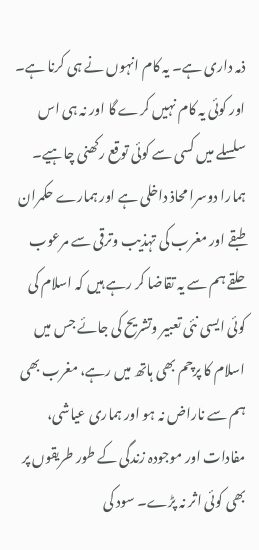ذمہ داری ہے۔ یہ کام انہوں نے ہی کرنا ہے۔ اور کوئی یہ کام نہیں کرے گا اور نہ ہی اس سلسلے میں کسی سے کوئی توقع رکھنی چاہیے۔
ہمارا دوسرا محاذ داخلی ہے اور ہمارے حکمران طبقے اور مغرب کی تہذیب وترقی سے مرعوب حلقے ہم سے یہ تقاضا کر رہے ہیں کہ اسلام کی کوئی ایسی نئی تعبیر وتشریح کی جائے جس میں اسلام کا پرچم بھی ہاتھ میں رہے، مغرب بھی ہم سے ناراض نہ ہو اور ہماری عیاشی، مفادات اور موجودہ زندگی کے طور طریقوں پر بھی کوئی اثر نہ پڑے۔ سود کی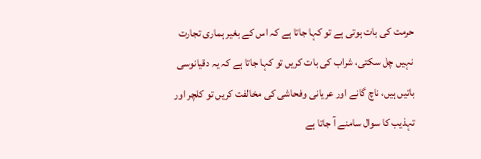حرمت کی بات ہوتی ہے تو کہا جاتا ہے کہ اس کے بغیر ہماری تجارت نہیں چل سکتی، شراب کی بات کریں تو کہا جاتا ہے کہ یہ دقیانوسی باتیں ہیں، ناچ گانے اور عریانی وفحاشی کی مخالفت کریں تو کلچر اور تہذیب کا سوال سامنے آ جاتا ہے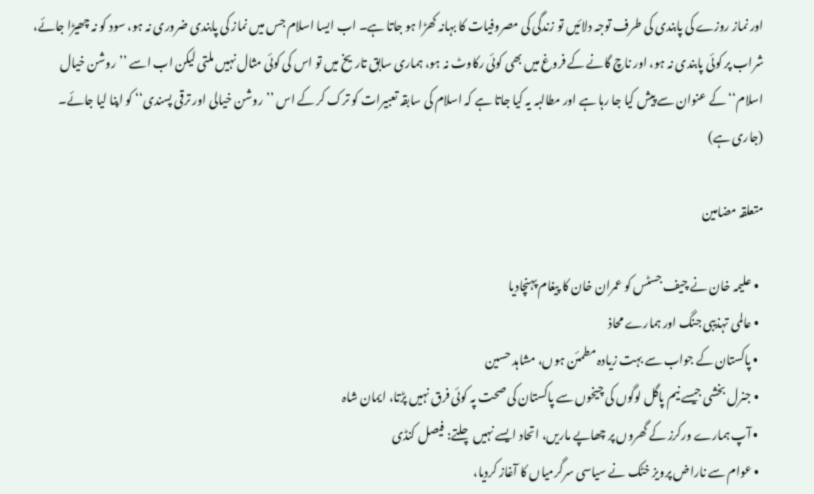اور نماز روزے کی پابندی کی طرف توجہ دلائیں تو زندگی کی مصروفیات کا بہانہ کھڑا ہو جاتا ہے۔ اب ایسا اسلام جس میں نماز کی پابندی ضروری نہ ہو، سود کو نہ چھیڑا جائے، شراب پر کوئی پابندی نہ ہو، اور ناچ گانے کے فروغ میں بھی کوئی رکاوٹ نہ ہو، ہماری سابق تاریخ میں تو اس کی کوئی مثال نہیں ملتی لیکن اب اسے ’’روشن خیال اسلام‘‘ کے عنوان سے پیش کیا جا رہا ہے اور مطالبہ یہ کیا جاتا ہے کہ اسلام کی سابقہ تعبیرات کو ترک کر کے اس ’’روشن خیالی اور ترقی پسندی‘‘ کو اپنا لیا جائے۔
(جاری ہے)

متعلقہ مضامین

  • علیمہ خان نے چیف جسٹس کو عمران خان کا پیغام پہنچادیا
  • عالمی تہذیبی جنگ اور ہمارے محاذ
  • پاکستان کے جواب سے بہت زیادہ مطمئن ہوں، مشاہد حسین
  • جنرل بخشی جیسے نیم پاگل لوگوں کی چیخوں سے پاکستان کی صحت پہ کوئی فرق نہیں پڑتا، ایمان شاہ
  • آپ ہمارے ورکرز کے گھروں پر چھاپے ماریں، اتحاد ایسے نہیں چلتے: فیصل کنڈی
  • عوام سے ناراض پرویز خٹک نے سیاسی سرگرمیاں کا آغاز کردیا،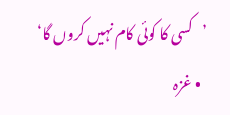’کسی کا کوئی کام نہیں کروں گا‘
  • غزہ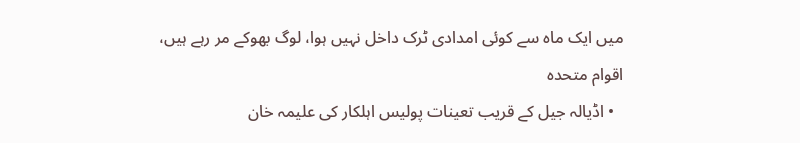میں ایک ماہ سے کوئی امدادی ٹرک داخل نہیں ہوا، لوگ بھوکے مر رہے ہیں، اقوام متحدہ
  • اڈیالہ جیل کے قریب تعینات پولیس اہلکار کی علیمہ خان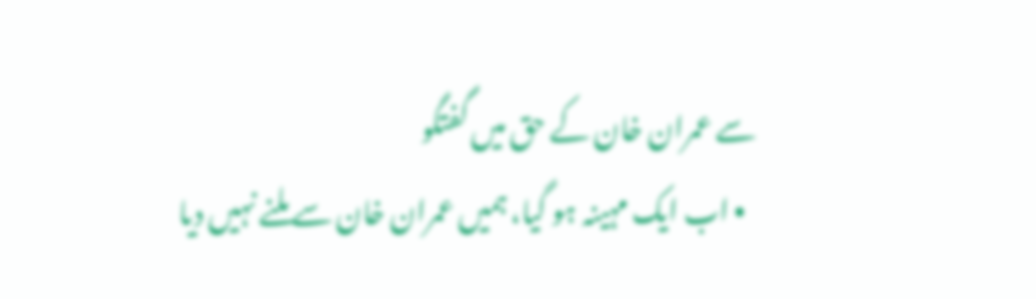سے عمران خان کے حق میں گفتگو
  • اب ایک مہینہ ہو گیا، ہمیں عمران خان سے ملنے نہیں دیا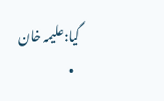گیا:علیمہ خان
  •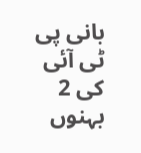بانی پی ٹی آئی کی 2 بہنوں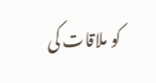کو ملاقات کی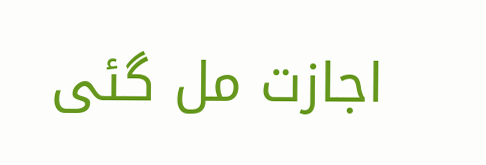اجازت مل گئی